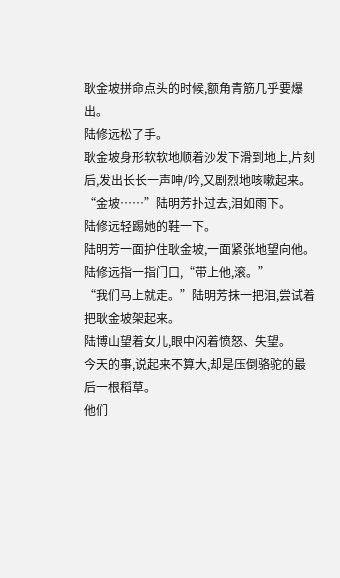耿金坡拼命点头的时候,额角青筋几乎要爆出。
陆修远松了手。
耿金坡身形软软地顺着沙发下滑到地上,片刻后,发出长长一声呻/吟,又剧烈地咳嗽起来。
“金坡……”陆明芳扑过去,泪如雨下。
陆修远轻踢她的鞋一下。
陆明芳一面护住耿金坡,一面紧张地望向他。
陆修远指一指门口,“带上他,滚。”
“我们马上就走。”陆明芳抹一把泪,尝试着把耿金坡架起来。
陆博山望着女儿,眼中闪着愤怒、失望。
今天的事,说起来不算大,却是压倒骆驼的最后一根稻草。
他们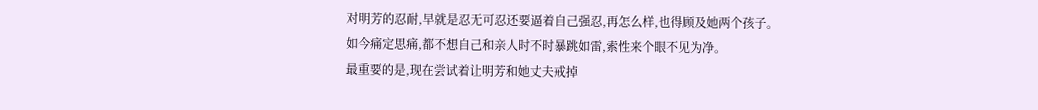对明芳的忍耐,早就是忍无可忍还要逼着自己强忍,再怎么样,也得顾及她两个孩子。
如今痛定思痛,都不想自己和亲人时不时暴跳如雷,索性来个眼不见为净。
最重要的是,现在尝试着让明芳和她丈夫戒掉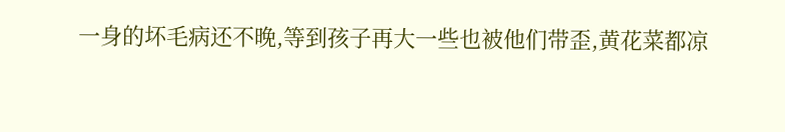一身的坏毛病还不晚,等到孩子再大一些也被他们带歪,黄花菜都凉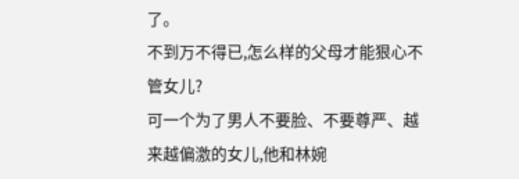了。
不到万不得已,怎么样的父母才能狠心不管女儿?
可一个为了男人不要脸、不要尊严、越来越偏激的女儿,他和林婉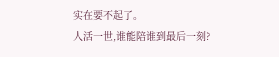实在要不起了。
人活一世,谁能陪谁到最后一刻?